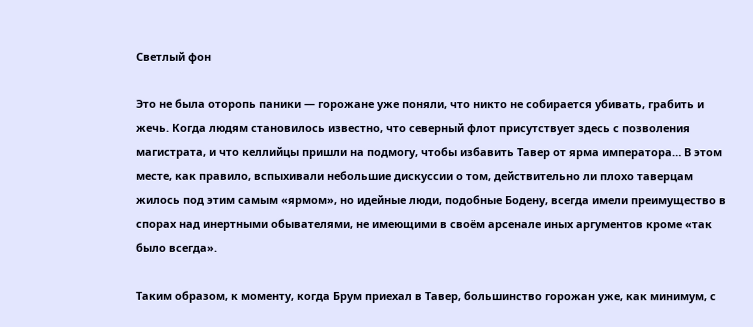Светлый фон

Это не была оторопь паники — горожане уже поняли, что никто не собирается убивать, грабить и жечь. Когда людям становилось известно, что северный флот присутствует здесь с позволения магистрата, и что келлийцы пришли на подмогу, чтобы избавить Тавер от ярма императора… В этом месте, как правило, вспыхивали небольшие дискуссии о том, действительно ли плохо таверцам жилось под этим самым «ярмом», но идейные люди, подобные Бодену, всегда имели преимущество в спорах над инертными обывателями, не имеющими в своём арсенале иных аргументов кроме «так было всегда».

Таким образом, к моменту, когда Брум приехал в Тавер, большинство горожан уже, как минимум, с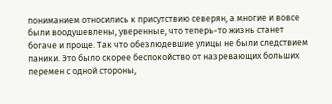пониманием относились к присутствию северян, а многие и вовсе были воодушевлены, уверенные, что теперь-то жизнь станет богаче и проще. Так что обезлюдевшие улицы не были следствием паники. Это было скорее беспокойство от назревающих больших перемен с одной стороны,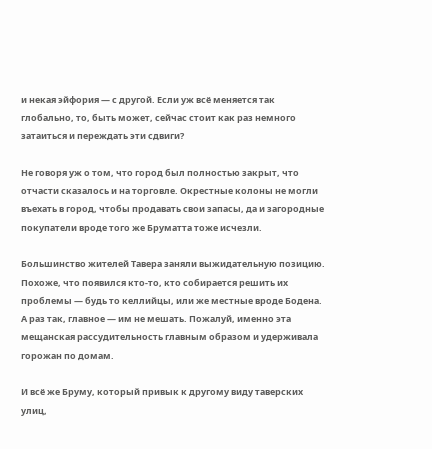и некая эйфория — с другой. Если уж всё меняется так глобально, то, быть может, сейчас стоит как раз немного затаиться и переждать эти сдвиги?

Не говоря уж о том, что город был полностью закрыт, что отчасти сказалось и на торговле. Окрестные колоны не могли въехать в город, чтобы продавать свои запасы, да и загородные покупатели вроде того же Бруматта тоже исчезли.

Большинство жителей Тавера заняли выжидательную позицию. Похоже, что появился кто-то, кто собирается решить их проблемы — будь то келлийцы, или же местные вроде Бодена. А раз так, главное — им не мешать. Пожалуй, именно эта мещанская рассудительность главным образом и удерживала горожан по домам.

И всё же Бруму, который привык к другому виду таверских улиц,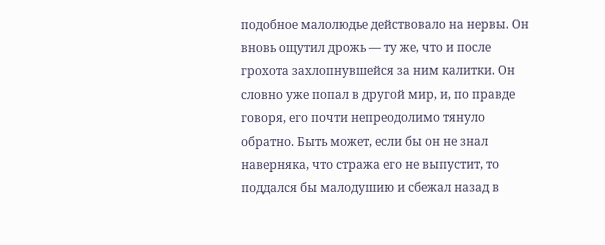подобное малолюдье действовало на нервы. Он вновь ощутил дрожь — ту же, что и после грохота захлопнувшейся за ним калитки. Он словно уже попал в другой мир, и, по правде говоря, его почти непреодолимо тянуло обратно. Быть может, если бы он не знал наверняка, что стража его не выпустит, то поддался бы малодушию и сбежал назад в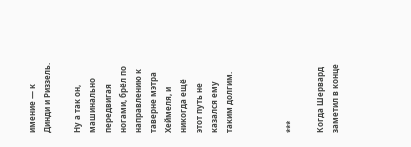имение — к Динди и Риззель.

Ну а так он, машинально передвигая ногами, брёл по направлению к таверне мэтра Хеймеля, и никогда ещё этот путь не казался ему таким долгим.



***

Когда Шервард заметил в конце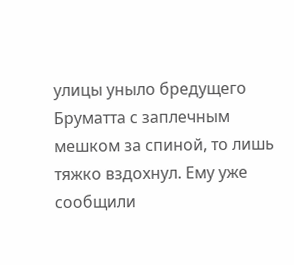улицы уныло бредущего Бруматта с заплечным мешком за спиной, то лишь тяжко вздохнул. Ему уже сообщили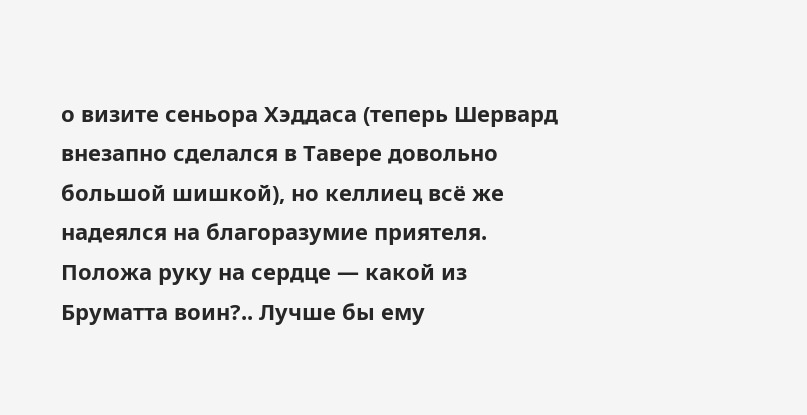о визите сеньора Хэддаса (теперь Шервард внезапно сделался в Тавере довольно большой шишкой), но келлиец всё же надеялся на благоразумие приятеля. Положа руку на сердце — какой из Бруматта воин?.. Лучше бы ему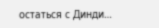остаться с Динди…